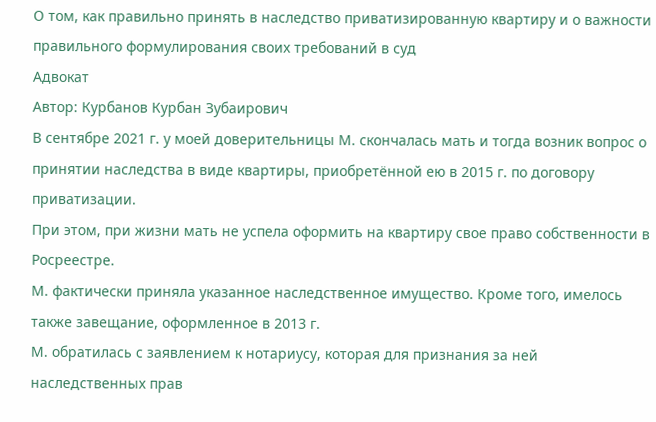О том, как правильно принять в наследство приватизированную квартиру и о важности правильного формулирования своих требований в суд
Адвокат
Автор: Курбанов Курбан Зубаирович
В сентябре 2021 г. у моей доверительницы М. скончалась мать и тогда возник вопрос о принятии наследства в виде квартиры, приобретённой ею в 2015 г. по договору приватизации.
При этом, при жизни мать не успела оформить на квартиру свое право собственности в Росреестре.
М. фактически приняла указанное наследственное имущество. Кроме того, имелось также завещание, оформленное в 2013 г.
М. обратилась с заявлением к нотариусу, которая для признания за ней наследственных прав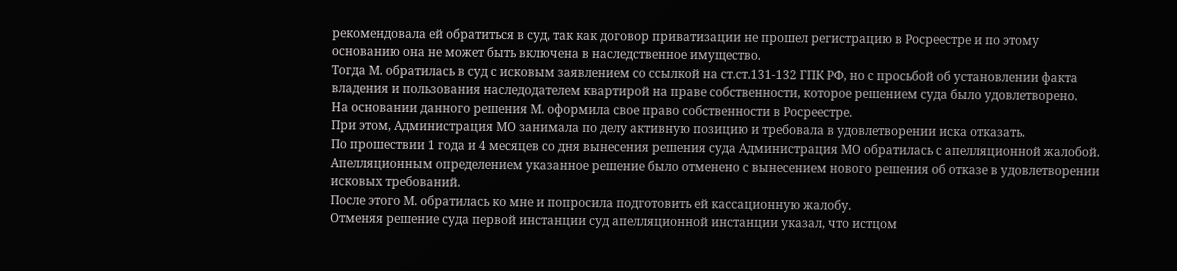рекомендовала ей обратиться в суд, так как договор приватизации не прошел регистрацию в Росреестре и по этому основанию она не может быть включена в наследственное имущество.
Тогда М. обратилась в суд с исковым заявлением со ссылкой на ст.ст.131-132 ГПК РФ, но с просьбой об установлении факта владения и пользования наследодателем квартирой на праве собственности, которое решением суда было удовлетворено.
На основании данного решения М. оформила свое право собственности в Росреестре.
При этом, Администрация МО занимала по делу активную позицию и требовала в удовлетворении иска отказать.
По прошествии 1 года и 4 месяцев со дня вынесения решения суда Администрация МО обратилась с апелляционной жалобой.
Апелляционным определением указанное решение было отменено с вынесением нового решения об отказе в удовлетворении исковых требований.
После этого М. обратилась ко мне и попросила подготовить ей кассационную жалобу.
Отменяя решение суда первой инстанции суд апелляционной инстанции указал, что истцом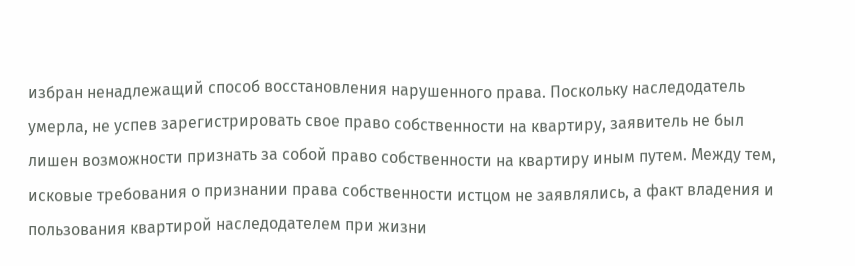избран ненадлежащий способ восстановления нарушенного права. Поскольку наследодатель умерла, не успев зарегистрировать свое право собственности на квартиру, заявитель не был лишен возможности признать за собой право собственности на квартиру иным путем. Между тем, исковые требования о признании права собственности истцом не заявлялись, а факт владения и пользования квартирой наследодателем при жизни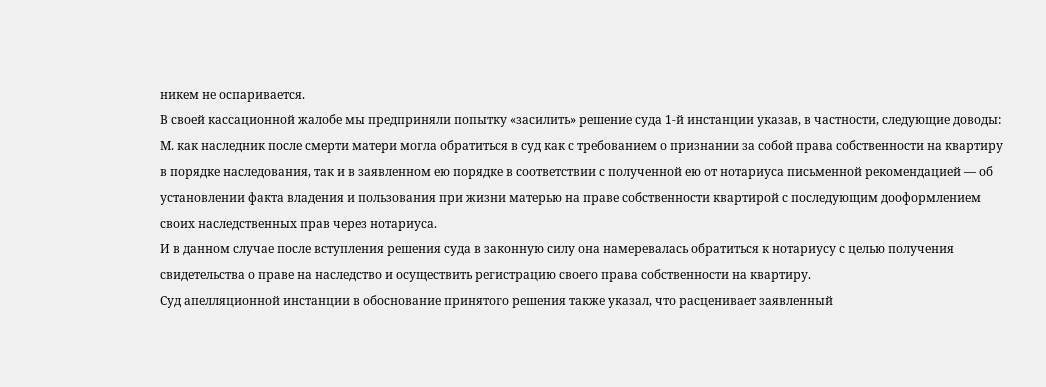никем не оспаривается.
В своей кассационной жалобе мы предприняли попытку «засилить» решение суда 1-й инстанции указав, в частности, следующие доводы:
М. как наследник после смерти матери могла обратиться в суд как с требованием о признании за собой права собственности на квартиру в порядке наследования, так и в заявленном ею порядке в соответствии с полученной ею от нотариуса письменной рекомендацией — об установлении факта владения и пользования при жизни матерью на праве собственности квартирой с последующим дооформлением своих наследственных прав через нотариуса.
И в данном случае после вступления решения суда в законную силу она намеревалась обратиться к нотариусу с целью получения свидетельства о праве на наследство и осуществить регистрацию своего права собственности на квартиру.
Суд апелляционной инстанции в обоснование принятого решения также указал, что расценивает заявленный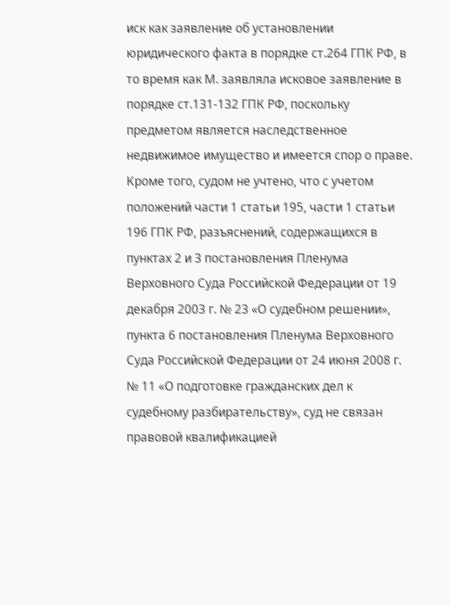иск как заявление об установлении юридического факта в порядке ст.264 ГПК РФ, в то время как М. заявляла исковое заявление в порядке ст.131-132 ГПК РФ, поскольку предметом является наследственное недвижимое имущество и имеется спор о праве.
Кроме того, судом не учтено, что с учетом положений части 1 статьи 195, части 1 статьи 196 ГПК РФ, разъяснений, содержащихся в пунктах 2 и 3 постановления Пленума Верховного Суда Российской Федерации от 19 декабря 2003 г. № 23 «О судебном решении», пункта 6 постановления Пленума Верховного Суда Российской Федерации от 24 июня 2008 г. № 11 «О подготовке гражданских дел к судебному разбирательству», суд не связан правовой квалификацией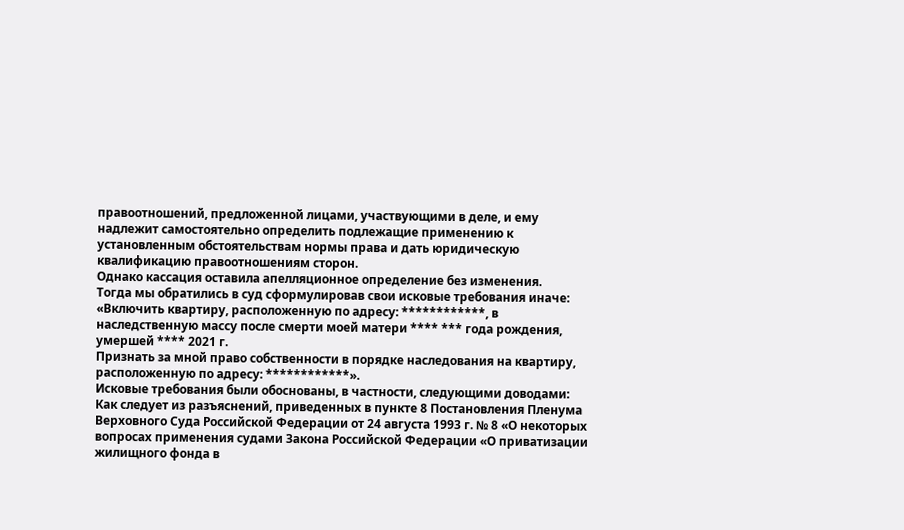правоотношений, предложенной лицами, участвующими в деле, и ему надлежит самостоятельно определить подлежащие применению к установленным обстоятельствам нормы права и дать юридическую квалификацию правоотношениям сторон.
Однако кассация оставила апелляционное определение без изменения.
Тогда мы обратились в суд сформулировав свои исковые требования иначе:
«Включить квартиру, расположенную по адресу: ************, в наследственную массу после смерти моей матери **** *** года рождения, умершей **** 2021 г.
Признать за мной право собственности в порядке наследования на квартиру, расположенную по адресу: ************».
Исковые требования были обоснованы, в частности, следующими доводами:
Как следует из разъяснений, приведенных в пункте 8 Постановления Пленума Верховного Суда Российской Федерации от 24 августа 1993 г. № 8 «О некоторых вопросах применения судами Закона Российской Федерации «О приватизации жилищного фонда в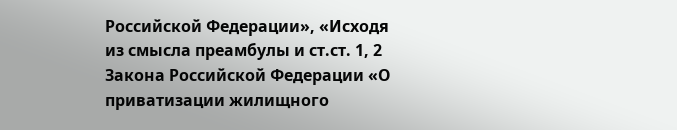Российской Федерации», «Исходя из смысла преамбулы и ст.ст. 1, 2 Закона Российской Федерации «О приватизации жилищного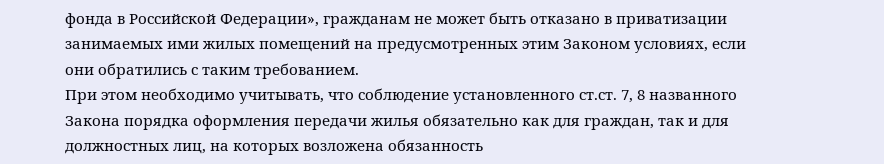фонда в Российской Федерации», гражданам не может быть отказано в приватизации занимаемых ими жилых помещений на предусмотренных этим Законом условиях, если они обратились с таким требованием.
При этом необходимо учитывать, что соблюдение установленного ст.ст. 7, 8 названного Закона порядка оформления передачи жилья обязательно как для граждан, так и для должностных лиц, на которых возложена обязанность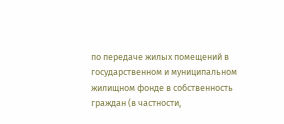по передаче жилых помещений в государственном и муниципальном жилищном фонде в собственность граждан (в частности,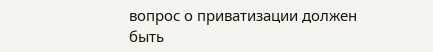вопрос о приватизации должен быть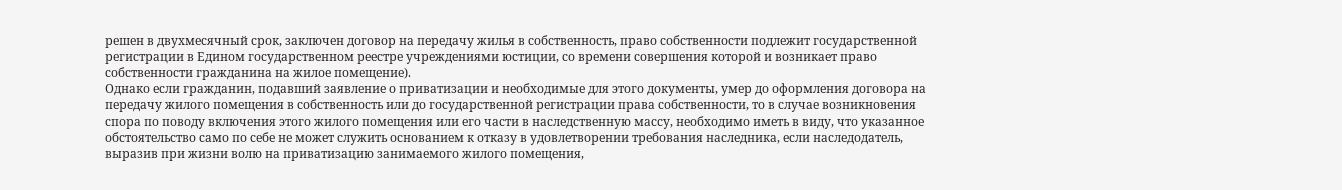решен в двухмесячный срок, заключен договор на передачу жилья в собственность, право собственности подлежит государственной регистрации в Едином государственном реестре учреждениями юстиции, со времени совершения которой и возникает право собственности гражданина на жилое помещение).
Однако если гражданин, подавший заявление о приватизации и необходимые для этого документы, умер до оформления договора на передачу жилого помещения в собственность или до государственной регистрации права собственности, то в случае возникновения спора по поводу включения этого жилого помещения или его части в наследственную массу, необходимо иметь в виду, что указанное обстоятельство само по себе не может служить основанием к отказу в удовлетворении требования наследника, если наследодатель, выразив при жизни волю на приватизацию занимаемого жилого помещения,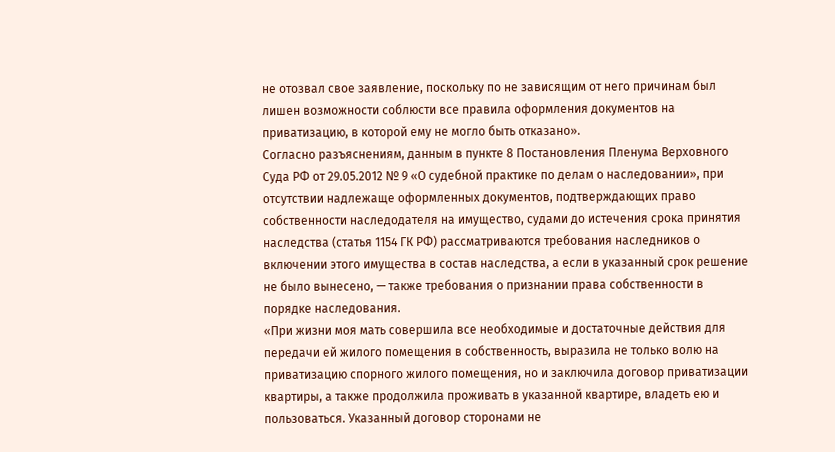не отозвал свое заявление, поскольку по не зависящим от него причинам был лишен возможности соблюсти все правила оформления документов на приватизацию, в которой ему не могло быть отказано».
Согласно разъяснениям, данным в пункте 8 Постановления Пленума Верховного Суда РФ от 29.05.2012 № 9 «О судебной практике по делам о наследовании», при отсутствии надлежаще оформленных документов, подтверждающих право собственности наследодателя на имущество, судами до истечения срока принятия наследства (статья 1154 ГК РФ) рассматриваются требования наследников о включении этого имущества в состав наследства, а если в указанный срок решение не было вынесено, — также требования о признании права собственности в порядке наследования.
«При жизни моя мать совершила все необходимые и достаточные действия для передачи ей жилого помещения в собственность, выразила не только волю на приватизацию спорного жилого помещения, но и заключила договор приватизации квартиры, а также продолжила проживать в указанной квартире, владеть ею и пользоваться. Указанный договор сторонами не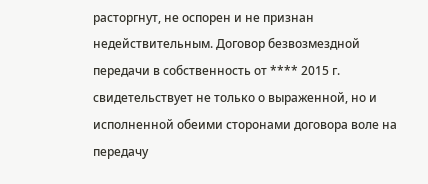расторгнут, не оспорен и не признан недействительным. Договор безвозмездной передачи в собственность от **** 2015 г. свидетельствует не только о выраженной, но и исполненной обеими сторонами договора воле на передачу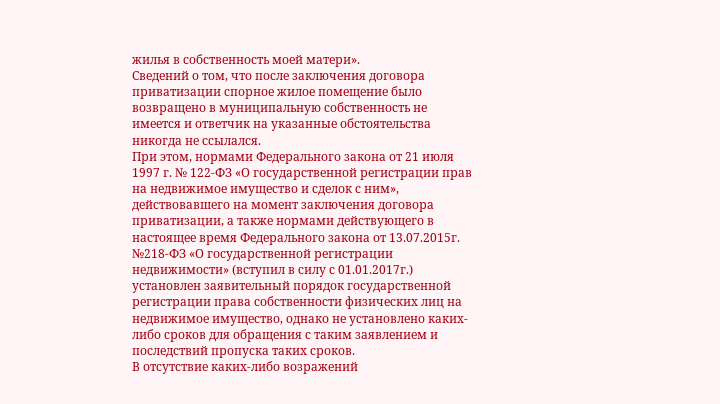жилья в собственность моей матери».
Сведений о том, что после заключения договора приватизации спорное жилое помещение было возвращено в муниципальную собственность не имеется и ответчик на указанные обстоятельства никогда не ссылался.
При этом, нормами Федерального закона от 21 июля 1997 г. № 122-ФЗ «О государственной регистрации прав на недвижимое имущество и сделок с ним», действовавшего на момент заключения договора приватизации, а также нормами действующего в настоящее время Федерального закона от 13.07.2015г. №218-ФЗ «О государственной регистрации недвижимости» (вступил в силу с 01.01.2017г.) установлен заявительный порядок государственной регистрации права собственности физических лиц на недвижимое имущество, однако не установлено каких-либо сроков для обращения с таким заявлением и последствий пропуска таких сроков.
В отсутствие каких-либо возражений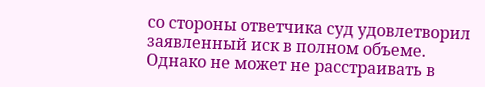со стороны ответчика суд удовлетворил заявленный иск в полном объеме.
Однако не может не расстраивать в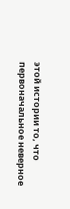этой истории то, что первоначальное неверное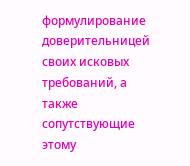формулирование доверительницей своих исковых требований, а также сопутствующие этому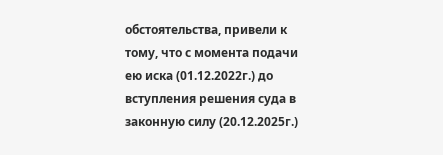обстоятельства, привели к тому, что с момента подачи ею иска (01.12.2022г.) до вступления решения суда в законную силу (20.12.2025г.)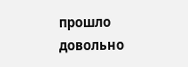прошло довольно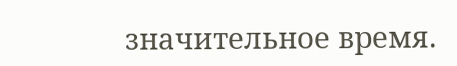значительное время.